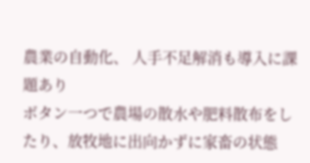農業の自動化、 人手不足解消も導入に課題あり
ボタン一つで農場の散水や肥料散布をしたり、放牧地に出向かずに家畜の状態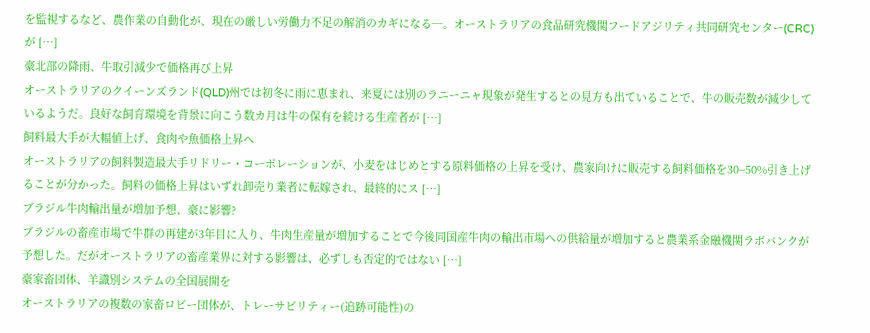を監視するなど、農作業の自動化が、現在の厳しい労働力不足の解消のカギになる─。オーストラリアの食品研究機関フードアジリティ共同研究センター(CRC)が […]
豪北部の降雨、牛取引減少で価格再び上昇
オーストラリアのクイーンズランド(QLD)州では初冬に雨に恵まれ、来夏には別のラニーニャ現象が発生するとの見方も出ていることで、牛の販売数が減少しているようだ。良好な飼育環境を背景に向こう数カ月は牛の保有を続ける生産者が […]
飼料最大手が大幅値上げ、食肉や魚価格上昇へ
オーストラリアの飼料製造最大手リドリー・コーポレーションが、小麦をはじめとする原料価格の上昇を受け、農家向けに販売する飼料価格を30−50%引き上げることが分かった。飼料の価格上昇はいずれ卸売り業者に転嫁され、最終的にス […]
ブラジル牛肉輸出量が増加予想、豪に影響?
ブラジルの畜産市場で牛群の再建が3年目に入り、牛肉生産量が増加することで今後同国産牛肉の輸出市場への供給量が増加すると農業系金融機関ラボバンクが予想した。だがオーストラリアの畜産業界に対する影響は、必ずしも否定的ではない […]
豪家畜団体、羊識別システムの全国展開を
オーストラリアの複数の家畜ロビー団体が、トレーサビリティー(追跡可能性)の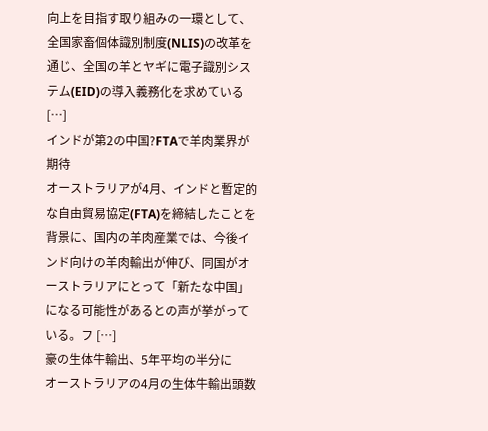向上を目指す取り組みの一環として、全国家畜個体識別制度(NLIS)の改革を通じ、全国の羊とヤギに電子識別システム(EID)の導入義務化を求めている […]
インドが第2の中国?FTAで羊肉業界が期待
オーストラリアが4月、インドと暫定的な自由貿易協定(FTA)を締結したことを背景に、国内の羊肉産業では、今後インド向けの羊肉輸出が伸び、同国がオーストラリアにとって「新たな中国」になる可能性があるとの声が挙がっている。フ […]
豪の生体牛輸出、5年平均の半分に
オーストラリアの4月の生体牛輸出頭数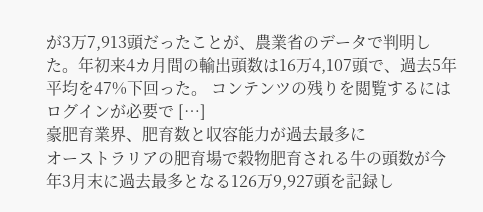が3万7,913頭だったことが、農業省のデータで判明した。年初来4カ月間の輸出頭数は16万4,107頭で、過去5年平均を47%下回った。 コンテンツの残りを閲覧するにはログインが必要で […]
豪肥育業界、肥育数と収容能力が過去最多に
オーストラリアの肥育場で穀物肥育される牛の頭数が今年3月末に過去最多となる126万9,927頭を記録し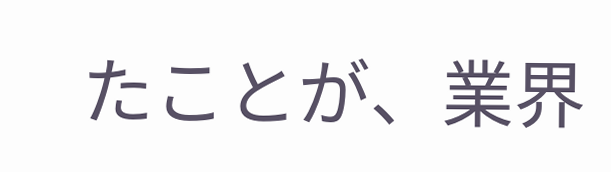たことが、業界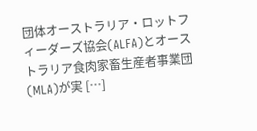団体オーストラリア・ロットフィーダーズ協会(ALFA)とオーストラリア食肉家畜生産者事業団(MLA)が実 […]